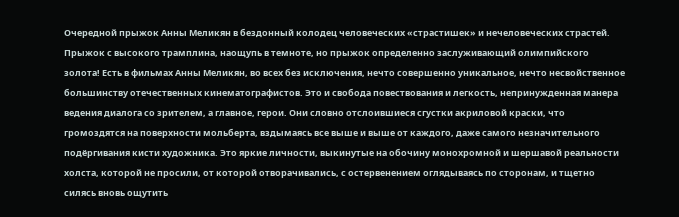Очередной прыжок Анны Меликян в бездонный колодец человеческих «страстишек» и нечеловеческих страстей. Прыжок с высокого трамплина, наощупь в темноте, но прыжок определенно заслуживающий олимпийского золота! Есть в фильмах Анны Меликян, во всех без исключения, нечто совершенно уникальное, нечто несвойственное большинству отечественных кинематографистов. Это и свобода повествования и легкость, непринужденная манера ведения диалога со зрителем, а главное, герои. Они словно отслоившиеся сгустки акриловой краски, что громоздятся на поверхности мольберта, вздымаясь все выше и выше от каждого, даже самого незначительного подёргивания кисти художника. Это яркие личности, выкинутые на обочину монохромной и шершавой реальности холста, которой не просили, от которой отворачивались, с остервенением оглядываясь по сторонам, и тщетно силясь вновь ощутить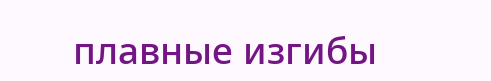плавные изгибы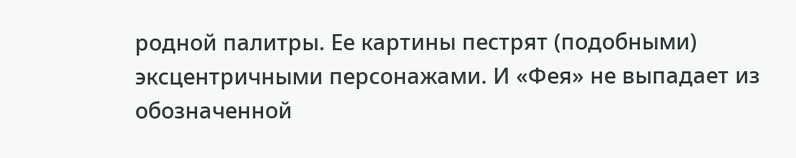родной палитры. Ее картины пестрят (подобными) эксцентричными персонажами. И «Фея» не выпадает из обозначенной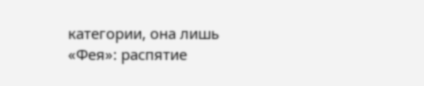категории, она лишь
«Фея»: распятие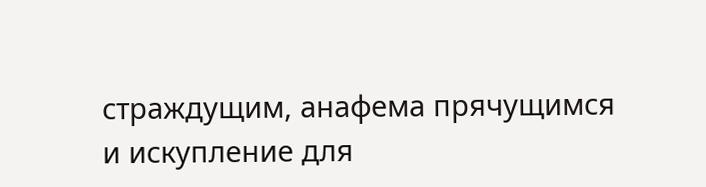страждущим, анафема прячущимся и искупление для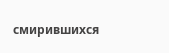смирившихся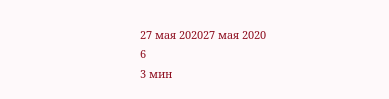27 мая 202027 мая 2020
6
3 мин